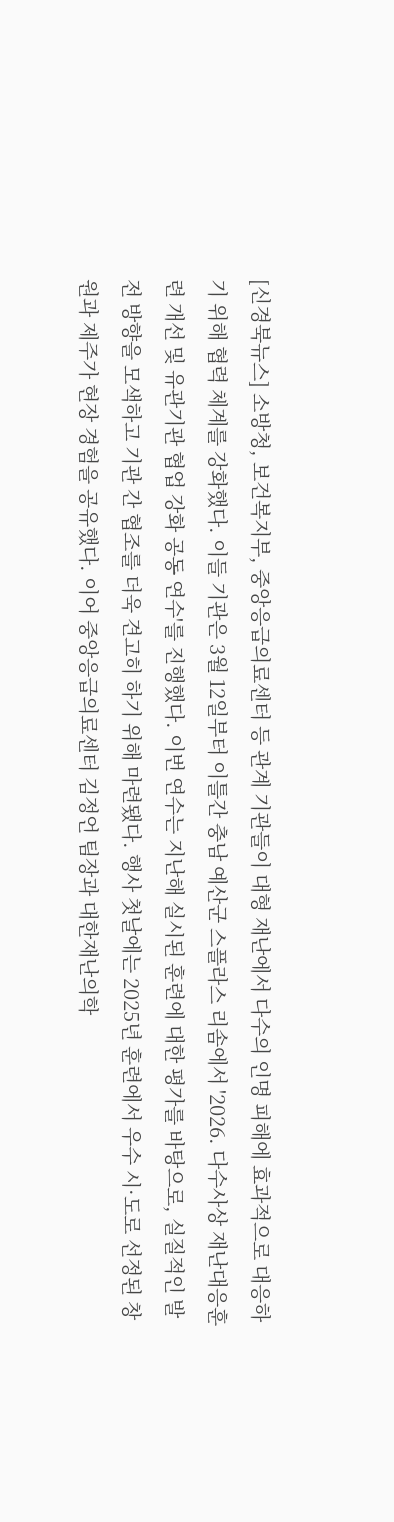[신경북뉴스] 소방청, 보건복지부, 중앙응급의료센터 등 관계 기관들이 대형 재난에서 다수의 인명 피해에 효과적으로 대응하기 위해 협력 체계를 강화했다. 이들 기관은 3월 12일부터 이틀간 충남 예산군 스플라스 리솜에서 '2026. 다수사상 재난대응훈련 개선 및 유관기관 협업 강화 공동 연수'를 진행했다. 이번 연수는 지난해 실시된 훈련에 대한 평가를 바탕으로, 실질적인 발전 방향을 모색하고 기관 간 협조를 더욱 견고히 하기 위해 마련됐다. 행사 첫날에는 2025년 훈련에서 우수 시·도로 선정된 창원과 제주가 현장 경험을 공유했다. 이어 중앙응급의료센터 김정언 팀장과 대한재난의학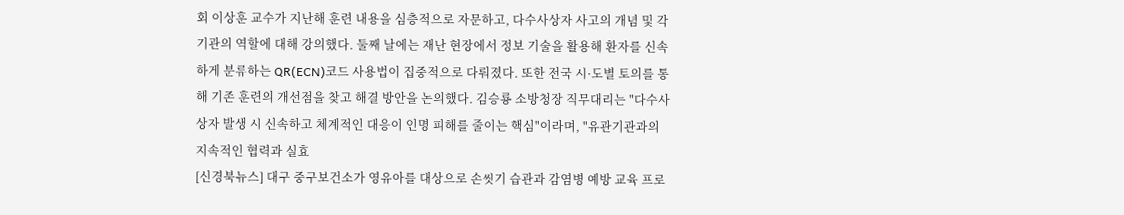회 이상훈 교수가 지난해 훈련 내용을 심층적으로 자문하고, 다수사상자 사고의 개념 및 각 기관의 역할에 대해 강의했다. 둘째 날에는 재난 현장에서 정보 기술을 활용해 환자를 신속하게 분류하는 QR(ECN)코드 사용법이 집중적으로 다뤄졌다. 또한 전국 시·도별 토의를 통해 기존 훈련의 개선점을 찾고 해결 방안을 논의했다. 김승룡 소방청장 직무대리는 "다수사상자 발생 시 신속하고 체계적인 대응이 인명 피해를 줄이는 핵심"이라며, "유관기관과의 지속적인 협력과 실효
[신경북뉴스] 대구 중구보건소가 영유아를 대상으로 손씻기 습관과 감염병 예방 교육 프로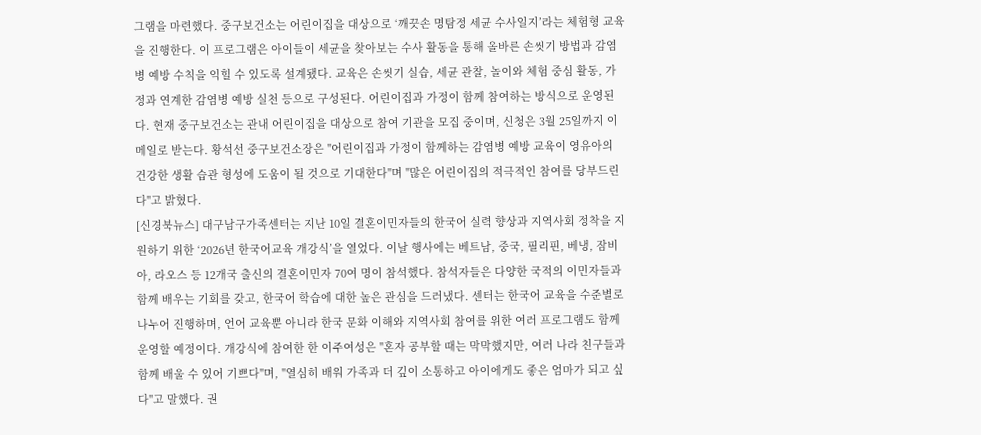그램을 마련했다. 중구보건소는 어린이집을 대상으로 ‘깨끗손 명탐정 세균 수사일지’라는 체험형 교육을 진행한다. 이 프로그램은 아이들이 세균을 찾아보는 수사 활동을 통해 올바른 손씻기 방법과 감염병 예방 수칙을 익힐 수 있도록 설계됐다. 교육은 손씻기 실습, 세균 관찰, 놀이와 체험 중심 활동, 가정과 연계한 감염병 예방 실천 등으로 구성된다. 어린이집과 가정이 함께 참여하는 방식으로 운영된다. 현재 중구보건소는 관내 어린이집을 대상으로 참여 기관을 모집 중이며, 신청은 3월 25일까지 이메일로 받는다. 황석선 중구보건소장은 "어린이집과 가정이 함께하는 감염병 예방 교육이 영유아의 건강한 생활 습관 형성에 도움이 될 것으로 기대한다"며 "많은 어린이집의 적극적인 참여를 당부드린다"고 밝혔다.
[신경북뉴스] 대구남구가족센터는 지난 10일 결혼이민자들의 한국어 실력 향상과 지역사회 정착을 지원하기 위한 ‘2026년 한국어교육 개강식’을 열었다. 이날 행사에는 베트남, 중국, 필리핀, 베냉, 잠비아, 라오스 등 12개국 출신의 결혼이민자 70여 명이 참석했다. 참석자들은 다양한 국적의 이민자들과 함께 배우는 기회를 갖고, 한국어 학습에 대한 높은 관심을 드러냈다. 센터는 한국어 교육을 수준별로 나누어 진행하며, 언어 교육뿐 아니라 한국 문화 이해와 지역사회 참여를 위한 여러 프로그램도 함께 운영할 예정이다. 개강식에 참여한 한 이주여성은 "혼자 공부할 때는 막막했지만, 여러 나라 친구들과 함께 배울 수 있어 기쁘다"며, "열심히 배워 가족과 더 깊이 소통하고 아이에게도 좋은 엄마가 되고 싶다"고 말했다. 권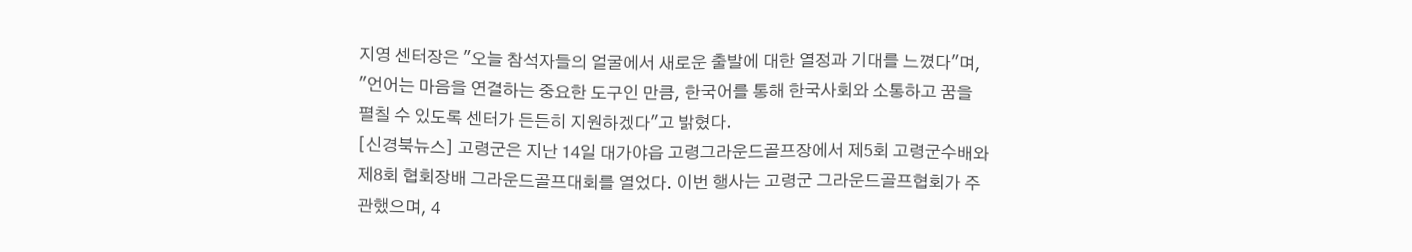지영 센터장은 "오늘 참석자들의 얼굴에서 새로운 출발에 대한 열정과 기대를 느꼈다"며, "언어는 마음을 연결하는 중요한 도구인 만큼, 한국어를 통해 한국사회와 소통하고 꿈을 펼칠 수 있도록 센터가 든든히 지원하겠다"고 밝혔다.
[신경북뉴스] 고령군은 지난 14일 대가야읍 고령그라운드골프장에서 제5회 고령군수배와 제8회 협회장배 그라운드골프대회를 열었다. 이번 행사는 고령군 그라운드골프협회가 주관했으며, 4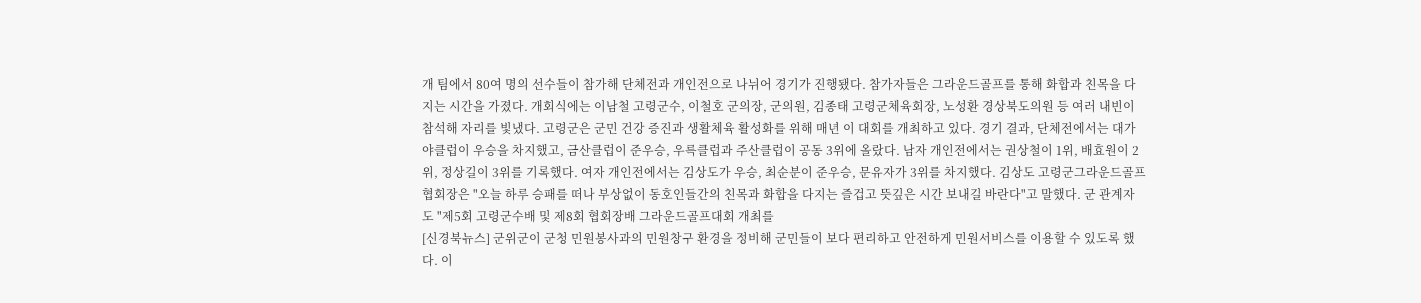개 팀에서 80여 명의 선수들이 참가해 단체전과 개인전으로 나뉘어 경기가 진행됐다. 참가자들은 그라운드골프를 통해 화합과 친목을 다지는 시간을 가졌다. 개회식에는 이남철 고령군수, 이철호 군의장, 군의원, 김종태 고령군체육회장, 노성환 경상북도의원 등 여러 내빈이 참석해 자리를 빛냈다. 고령군은 군민 건강 증진과 생활체육 활성화를 위해 매년 이 대회를 개최하고 있다. 경기 결과, 단체전에서는 대가야클럽이 우승을 차지했고, 금산클럽이 준우승, 우륵클럽과 주산클럽이 공동 3위에 올랐다. 남자 개인전에서는 권상철이 1위, 배효원이 2위, 정상길이 3위를 기록했다. 여자 개인전에서는 김상도가 우승, 최순분이 준우승, 문유자가 3위를 차지했다. 김상도 고령군그라운드골프협회장은 "오늘 하루 승패를 떠나 부상없이 동호인들간의 친목과 화합을 다지는 즐겁고 뜻깊은 시간 보내길 바란다"고 말했다. 군 관계자도 "제5회 고령군수배 및 제8회 협회장배 그라운드골프대회 개최를
[신경북뉴스] 군위군이 군청 민원봉사과의 민원창구 환경을 정비해 군민들이 보다 편리하고 안전하게 민원서비스를 이용할 수 있도록 했다. 이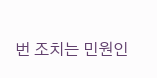번 조치는 민원인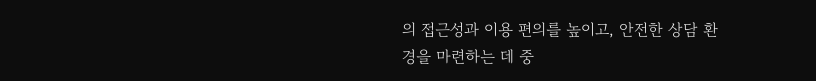의 접근성과 이용 편의를 높이고, 안전한 상담 환경을 마련하는 데 중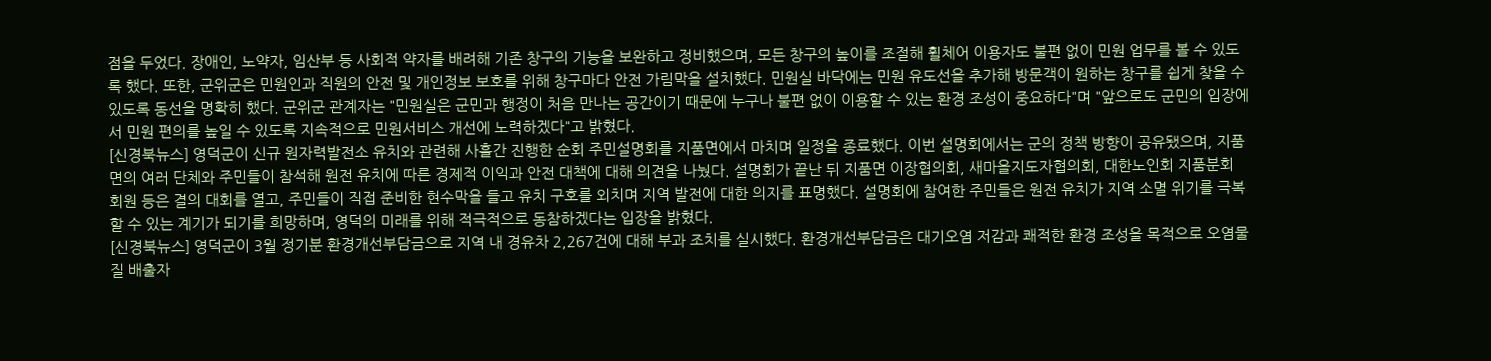점을 두었다. 장애인, 노약자, 임산부 등 사회적 약자를 배려해 기존 창구의 기능을 보완하고 정비했으며, 모든 창구의 높이를 조절해 휠체어 이용자도 불편 없이 민원 업무를 볼 수 있도록 했다. 또한, 군위군은 민원인과 직원의 안전 및 개인정보 보호를 위해 창구마다 안전 가림막을 설치했다. 민원실 바닥에는 민원 유도선을 추가해 방문객이 원하는 창구를 쉽게 찾을 수 있도록 동선을 명확히 했다. 군위군 관계자는 "민원실은 군민과 행정이 처음 만나는 공간이기 때문에 누구나 불편 없이 이용할 수 있는 환경 조성이 중요하다"며 "앞으로도 군민의 입장에서 민원 편의를 높일 수 있도록 지속적으로 민원서비스 개선에 노력하겠다"고 밝혔다.
[신경북뉴스] 영덕군이 신규 원자력발전소 유치와 관련해 사흘간 진행한 순회 주민설명회를 지품면에서 마치며 일정을 종료했다. 이번 설명회에서는 군의 정책 방향이 공유됐으며, 지품면의 여러 단체와 주민들이 참석해 원전 유치에 따른 경제적 이익과 안전 대책에 대해 의견을 나눴다. 설명회가 끝난 뒤 지품면 이장협의회, 새마을지도자협의회, 대한노인회 지품분회 회원 등은 결의 대회를 열고, 주민들이 직접 준비한 현수막을 들고 유치 구호를 외치며 지역 발전에 대한 의지를 표명했다. 설명회에 참여한 주민들은 원전 유치가 지역 소멸 위기를 극복할 수 있는 계기가 되기를 희망하며, 영덕의 미래를 위해 적극적으로 동참하겠다는 입장을 밝혔다.
[신경북뉴스] 영덕군이 3월 정기분 환경개선부담금으로 지역 내 경유차 2,267건에 대해 부과 조치를 실시했다. 환경개선부담금은 대기오염 저감과 쾌적한 환경 조성을 목적으로 오염물질 배출자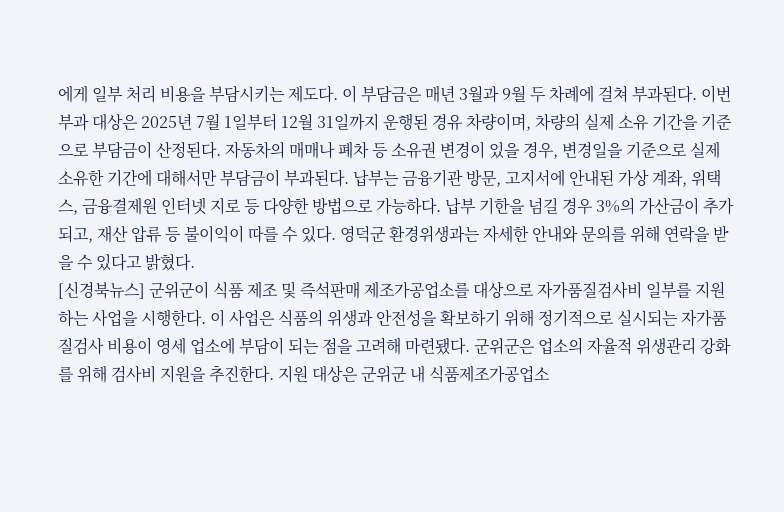에게 일부 처리 비용을 부담시키는 제도다. 이 부담금은 매년 3월과 9월 두 차례에 걸쳐 부과된다. 이번 부과 대상은 2025년 7월 1일부터 12월 31일까지 운행된 경유 차량이며, 차량의 실제 소유 기간을 기준으로 부담금이 산정된다. 자동차의 매매나 폐차 등 소유권 변경이 있을 경우, 변경일을 기준으로 실제 소유한 기간에 대해서만 부담금이 부과된다. 납부는 금융기관 방문, 고지서에 안내된 가상 계좌, 위택스, 금융결제원 인터넷 지로 등 다양한 방법으로 가능하다. 납부 기한을 넘길 경우 3%의 가산금이 추가되고, 재산 압류 등 불이익이 따를 수 있다. 영덕군 환경위생과는 자세한 안내와 문의를 위해 연락을 받을 수 있다고 밝혔다.
[신경북뉴스] 군위군이 식품 제조 및 즉석판매 제조가공업소를 대상으로 자가품질검사비 일부를 지원하는 사업을 시행한다. 이 사업은 식품의 위생과 안전성을 확보하기 위해 정기적으로 실시되는 자가품질검사 비용이 영세 업소에 부담이 되는 점을 고려해 마련됐다. 군위군은 업소의 자율적 위생관리 강화를 위해 검사비 지원을 추진한다. 지원 대상은 군위군 내 식품제조가공업소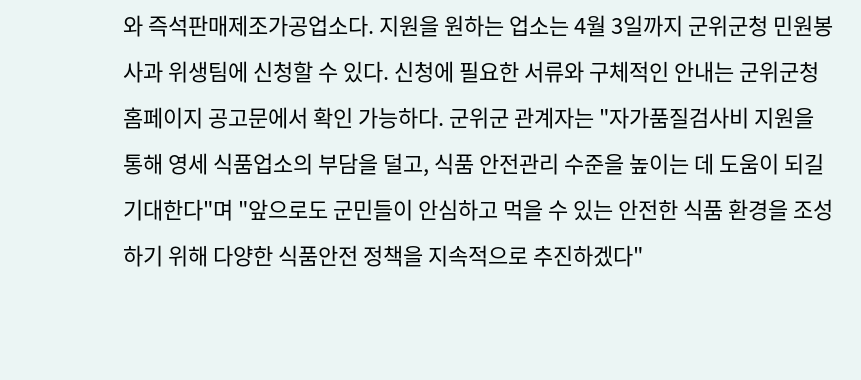와 즉석판매제조가공업소다. 지원을 원하는 업소는 4월 3일까지 군위군청 민원봉사과 위생팀에 신청할 수 있다. 신청에 필요한 서류와 구체적인 안내는 군위군청 홈페이지 공고문에서 확인 가능하다. 군위군 관계자는 "자가품질검사비 지원을 통해 영세 식품업소의 부담을 덜고, 식품 안전관리 수준을 높이는 데 도움이 되길 기대한다"며 "앞으로도 군민들이 안심하고 먹을 수 있는 안전한 식품 환경을 조성하기 위해 다양한 식품안전 정책을 지속적으로 추진하겠다"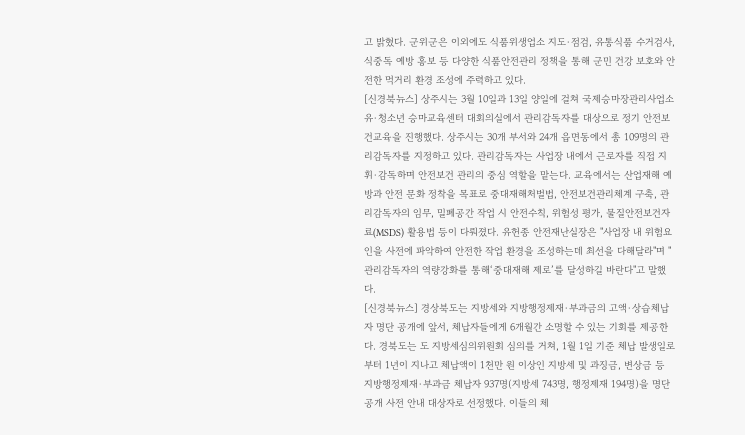고 밝혔다. 군위군은 이외에도 식품위생업소 지도·점검, 유통식품 수거검사, 식중독 예방 홍보 등 다양한 식품안전관리 정책을 통해 군민 건강 보호와 안전한 먹거리 환경 조성에 주력하고 있다.
[신경북뉴스] 상주시는 3월 10일과 13일 양일에 걸쳐 국제승마장관리사업소 유·청소년 승마교육센터 대회의실에서 관리감독자를 대상으로 정기 안전보건교육을 진행했다. 상주시는 30개 부서와 24개 읍면동에서 총 109명의 관리감독자를 지정하고 있다. 관리감독자는 사업장 내에서 근로자를 직접 지휘·감독하며 안전보건 관리의 중심 역할을 맡는다. 교육에서는 산업재해 예방과 안전 문화 정착을 목표로 중대재해처벌법, 안전보건관리체계 구축, 관리감독자의 임무, 밀폐공간 작업 시 안전수칙, 위험성 평가, 물질안전보건자료(MSDS) 활용법 등이 다뤄졌다. 유헌종 안전재난실장은 "사업장 내 위험요인을 사전에 파악하여 안전한 작업 환경을 조성하는데 최선을 다해달라"며 "관리감독자의 역량강화를 통해‘중대재해 제로’를 달성하길 바란다"고 말했다.
[신경북뉴스] 경상북도는 지방세와 지방행정제재·부과금의 고액·상습체납자 명단 공개에 앞서, 체납자들에게 6개월간 소명할 수 있는 기회를 제공한다. 경북도는 도 지방세심의위원회 심의를 거쳐, 1월 1일 기준 체납 발생일로부터 1년이 지나고 체납액이 1천만 원 이상인 지방세 및 과징금, 변상금 등 지방행정제재·부과금 체납자 937명(지방세 743명, 행정제재 194명)을 명단공개 사전 안내 대상자로 선정했다. 이들의 체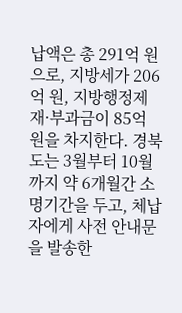납액은 총 291억 원으로, 지방세가 206억 원, 지방행정제재·부과금이 85억 원을 차지한다. 경북도는 3월부터 10월까지 약 6개월간 소명기간을 두고, 체납자에게 사전 안내문을 발송한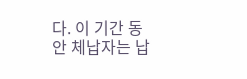다. 이 기간 동안 체납자는 납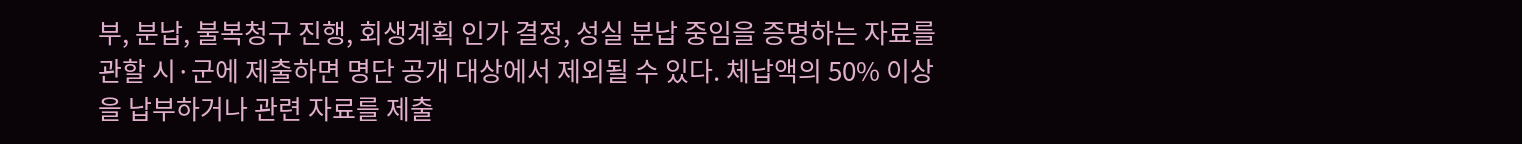부, 분납, 불복청구 진행, 회생계획 인가 결정, 성실 분납 중임을 증명하는 자료를 관할 시·군에 제출하면 명단 공개 대상에서 제외될 수 있다. 체납액의 50% 이상을 납부하거나 관련 자료를 제출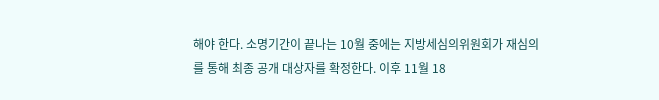해야 한다. 소명기간이 끝나는 10월 중에는 지방세심의위원회가 재심의를 통해 최종 공개 대상자를 확정한다. 이후 11월 18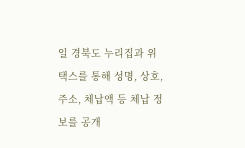일 경북도 누리집과 위택스를 통해 성명, 상호, 주소, 체납액 등 체납 정보를 공개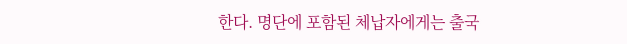한다. 명단에 포함된 체납자에게는 출국